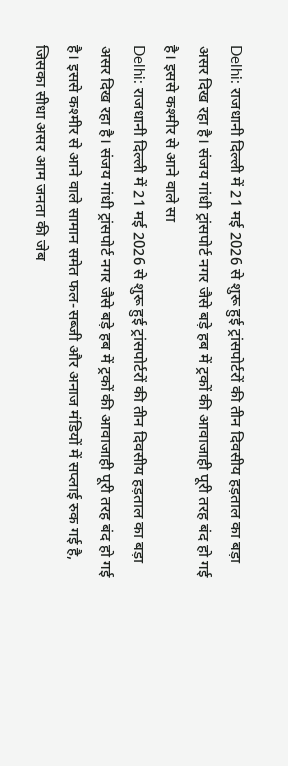Delhi: राजधानी दिल्ली में 21 मई 2026 से शुरू हुई ट्रांसपोर्टरों की तीन दिवसीय हड़ताल का बड़ा असर दिख रहा है। संजय गांधी ट्रांसपोर्ट नगर जैसे बड़े हब में ट्रकों की आवाजाही पूरी तरह बंद हो गई है। इससे कश्मीर से आने वाले सा
Delhi: राजधानी दिल्ली में 21 मई 2026 से शुरू हुई ट्रांसपोर्टरों की तीन दिवसीय हड़ताल का बड़ा असर दिख रहा है। संजय गांधी ट्रांसपोर्ट नगर जैसे बड़े हब में ट्रकों की आवाजाही पूरी तरह बंद हो गई है। इससे कश्मीर से आने वाले सामान समेत फल-सब्जी और अनाज मंडियों में सप्लाई रुक गई है, जिसका सीधा असर आम जनता की जेब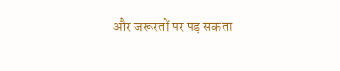और जरूरतों पर पड़ सकता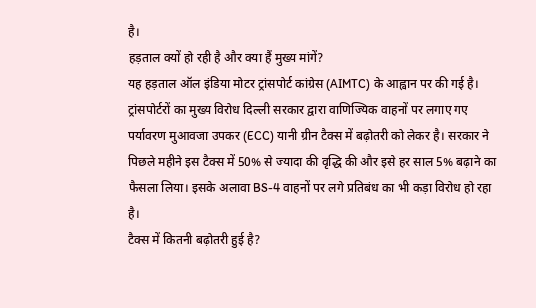है।
हड़ताल क्यों हो रही है और क्या हैं मुख्य मांगें?
यह हड़ताल ऑल इंडिया मोटर ट्रांसपोर्ट कांग्रेस (AIMTC) के आह्वान पर की गई है। ट्रांसपोर्टरों का मुख्य विरोध दिल्ली सरकार द्वारा वाणिज्यिक वाहनों पर लगाए गए पर्यावरण मुआवजा उपकर (ECC) यानी ग्रीन टैक्स में बढ़ोतरी को लेकर है। सरकार ने पिछले महीने इस टैक्स में 50% से ज्यादा की वृद्धि की और इसे हर साल 5% बढ़ाने का फैसला लिया। इसके अलावा BS-4 वाहनों पर लगे प्रतिबंध का भी कड़ा विरोध हो रहा है।
टैक्स में कितनी बढ़ोतरी हुई है?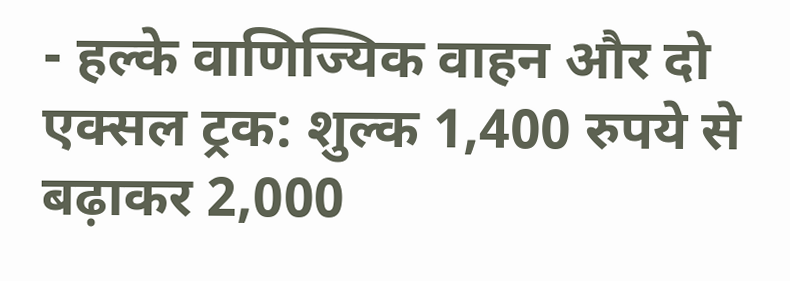- हल्के वाणिज्यिक वाहन और दो एक्सल ट्रक: शुल्क 1,400 रुपये से बढ़ाकर 2,000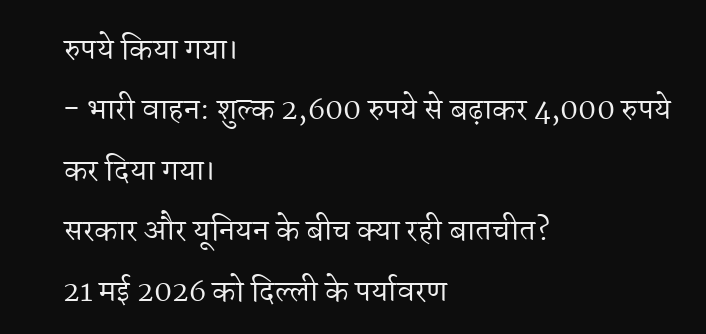रुपये किया गया।
- भारी वाहन: शुल्क 2,600 रुपये से बढ़ाकर 4,000 रुपये कर दिया गया।
सरकार और यूनियन के बीच क्या रही बातचीत?
21 मई 2026 को दिल्ली के पर्यावरण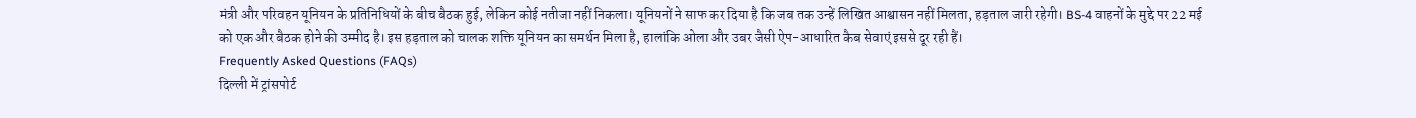मंत्री और परिवहन यूनियन के प्रतिनिधियों के बीच बैठक हुई, लेकिन कोई नतीजा नहीं निकला। यूनियनों ने साफ कर दिया है कि जब तक उन्हें लिखित आश्वासन नहीं मिलता, हड़ताल जारी रहेगी। BS-4 वाहनों के मुद्दे पर 22 मई को एक और बैठक होने की उम्मीद है। इस हड़ताल को चालक शक्ति यूनियन का समर्थन मिला है, हालांकि ओला और उबर जैसी ऐप-आधारित कैब सेवाएं इससे दूर रही हैं।
Frequently Asked Questions (FAQs)
दिल्ली में ट्रांसपोर्ट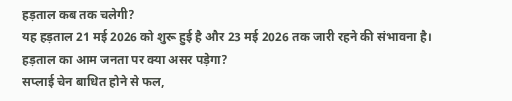हड़ताल कब तक चलेगी?
यह हड़ताल 21 मई 2026 को शुरू हुई है और 23 मई 2026 तक जारी रहने की संभावना है।
हड़ताल का आम जनता पर क्या असर पड़ेगा?
सप्लाई चेन बाधित होने से फल,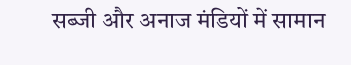सब्जी और अनाज मंडियों में सामान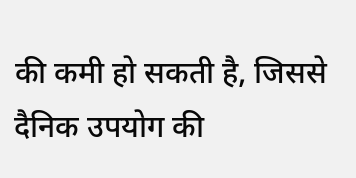की कमी हो सकती है, जिससे दैनिक उपयोग की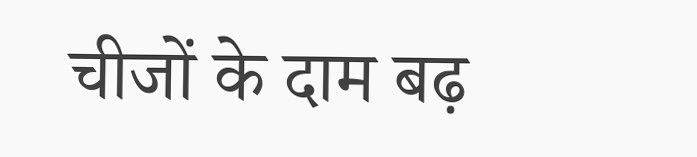चीजों के दाम बढ़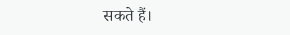सकते हैं।